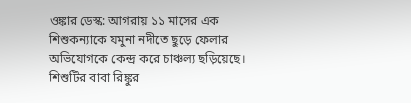ওঙ্কার ডেস্ক: আগরায় ১১ মাসের এক শিশুকন্যাকে যমুনা নদীতে ছুড়ে ফেলার অভিযোগকে কেন্দ্র করে চাঞ্চল্য ছড়িয়েছে। শিশুটির বাবা রিঙ্কুর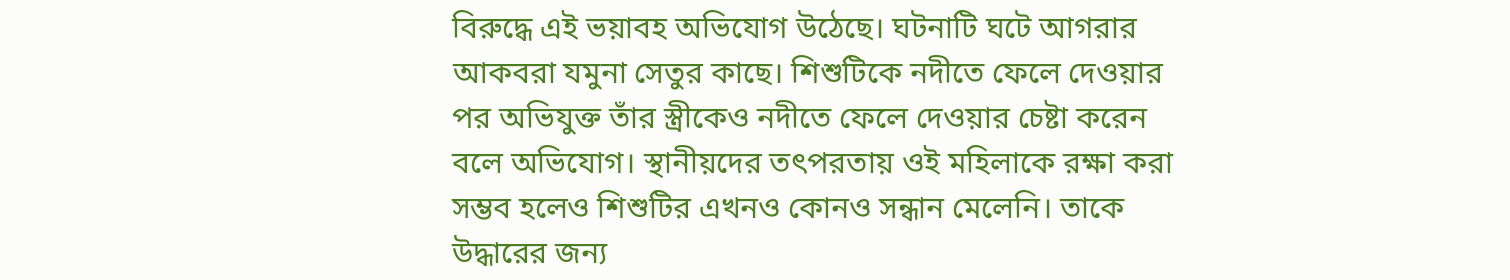বিরুদ্ধে এই ভয়াবহ অভিযোগ উঠেছে। ঘটনাটি ঘটে আগরার আকবরা যমুনা সেতুর কাছে। শিশুটিকে নদীতে ফেলে দেওয়ার পর অভিযুক্ত তাঁর স্ত্রীকেও নদীতে ফেলে দেওয়ার চেষ্টা করেন বলে অভিযোগ। স্থানীয়দের তৎপরতায় ওই মহিলাকে রক্ষা করা সম্ভব হলেও শিশুটির এখনও কোনও সন্ধান মেলেনি। তাকে উদ্ধারের জন্য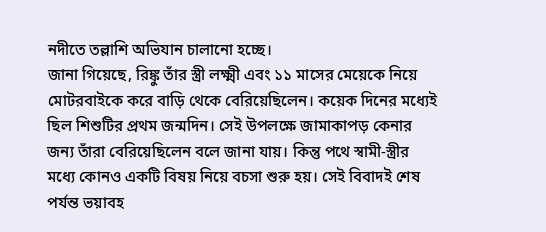নদীতে তল্লাশি অভিযান চালানো হচ্ছে।
জানা গিয়েছে, রিঙ্কু তাঁর স্ত্রী লক্ষ্মী এবং ১১ মাসের মেয়েকে নিয়ে মোটরবাইকে করে বাড়ি থেকে বেরিয়েছিলেন। কয়েক দিনের মধ্যেই ছিল শিশুটির প্রথম জন্মদিন। সেই উপলক্ষে জামাকাপড় কেনার জন্য তাঁরা বেরিয়েছিলেন বলে জানা যায়। কিন্তু পথে স্বামী-স্ত্রীর মধ্যে কোনও একটি বিষয় নিয়ে বচসা শুরু হয়। সেই বিবাদই শেষ পর্যন্ত ভয়াবহ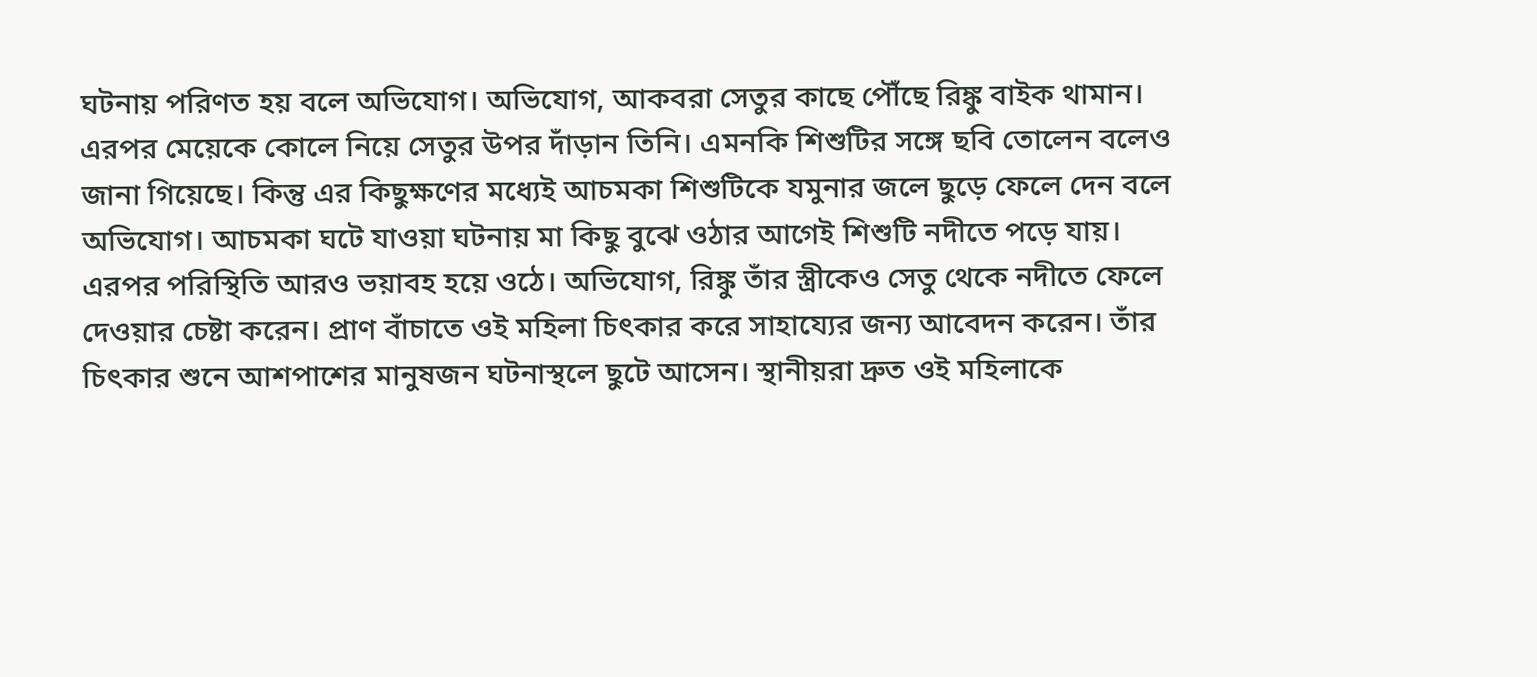ঘটনায় পরিণত হয় বলে অভিযোগ। অভিযোগ, আকবরা সেতুর কাছে পৌঁছে রিঙ্কু বাইক থামান। এরপর মেয়েকে কোলে নিয়ে সেতুর উপর দাঁড়ান তিনি। এমনকি শিশুটির সঙ্গে ছবি তোলেন বলেও জানা গিয়েছে। কিন্তু এর কিছুক্ষণের মধ্যেই আচমকা শিশুটিকে যমুনার জলে ছুড়ে ফেলে দেন বলে অভিযোগ। আচমকা ঘটে যাওয়া ঘটনায় মা কিছু বুঝে ওঠার আগেই শিশুটি নদীতে পড়ে যায়।
এরপর পরিস্থিতি আরও ভয়াবহ হয়ে ওঠে। অভিযোগ, রিঙ্কু তাঁর স্ত্রীকেও সেতু থেকে নদীতে ফেলে দেওয়ার চেষ্টা করেন। প্রাণ বাঁচাতে ওই মহিলা চিৎকার করে সাহায্যের জন্য আবেদন করেন। তাঁর চিৎকার শুনে আশপাশের মানুষজন ঘটনাস্থলে ছুটে আসেন। স্থানীয়রা দ্রুত ওই মহিলাকে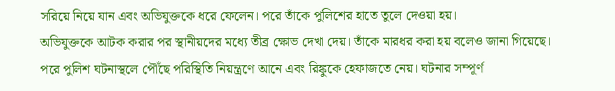সরিয়ে নিয়ে যান এবং অভিযুক্তকে ধরে ফেলেন। পরে তাঁকে পুলিশের হাতে তুলে দেওয়া হয়।
অভিযুক্তকে আটক করার পর স্থানীয়দের মধ্যে তীব্র ক্ষোভ দেখা দেয়। তাঁকে মারধর করা হয় বলেও জানা গিয়েছে। পরে পুলিশ ঘটনাস্থলে পৌঁছে পরিস্থিতি নিয়ন্ত্রণে আনে এবং রিঙ্কুকে হেফাজতে নেয়। ঘটনার সম্পূর্ণ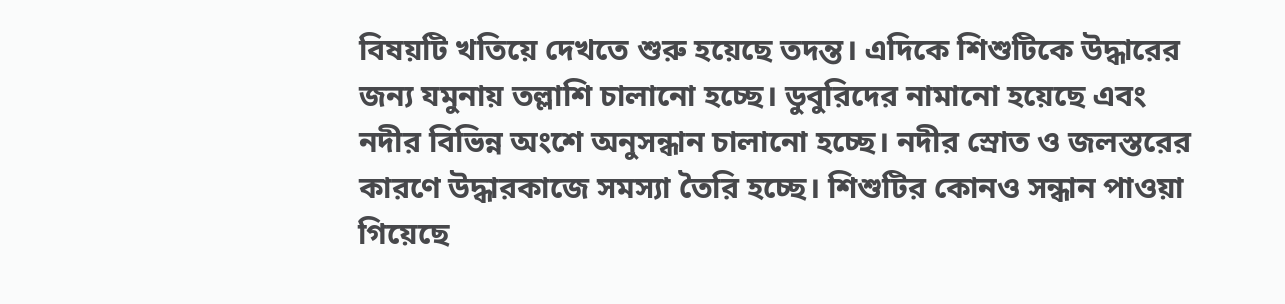বিষয়টি খতিয়ে দেখতে শুরু হয়েছে তদন্ত। এদিকে শিশুটিকে উদ্ধারের জন্য যমুনায় তল্লাশি চালানো হচ্ছে। ডুবুরিদের নামানো হয়েছে এবং নদীর বিভিন্ন অংশে অনুসন্ধান চালানো হচ্ছে। নদীর স্রোত ও জলস্তরের কারণে উদ্ধারকাজে সমস্যা তৈরি হচ্ছে। শিশুটির কোনও সন্ধান পাওয়া গিয়েছে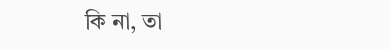কি না, তা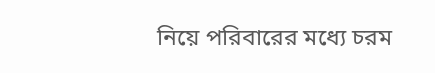নিয়ে পরিবারের মধ্যে চরম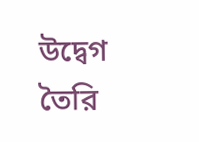উদ্বেগ তৈরি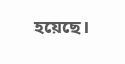হয়েছে।